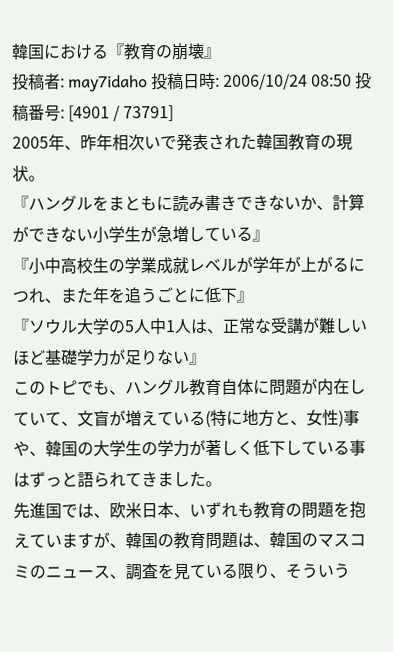韓国における『教育の崩壊』
投稿者: may7idaho 投稿日時: 2006/10/24 08:50 投稿番号: [4901 / 73791]
2005年、昨年相次いで発表された韓国教育の現状。
『ハングルをまともに読み書きできないか、計算ができない小学生が急増している』
『小中高校生の学業成就レベルが学年が上がるにつれ、また年を追うごとに低下』
『ソウル大学の5人中1人は、正常な受講が難しいほど基礎学力が足りない』
このトピでも、ハングル教育自体に問題が内在していて、文盲が増えている(特に地方と、女性)事や、韓国の大学生の学力が著しく低下している事はずっと語られてきました。
先進国では、欧米日本、いずれも教育の問題を抱えていますが、韓国の教育問題は、韓国のマスコミのニュース、調査を見ている限り、そういう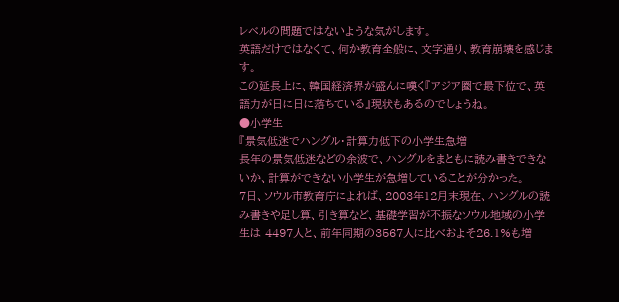レベルの問題ではないような気がします。
英語だけではなくて、何か教育全般に、文字通り、教育崩壊を感じます。
この延長上に、韓国経済界が盛んに嘆く『アジア圏で最下位で、英語力が日に日に落ちている』現状もあるのでしょうね。
●小学生
『景気低迷でハングル・計算力低下の小学生急増
長年の景気低迷などの余波で、ハングルをまともに読み書きできないか、計算ができない小学生が急増していることが分かった。
7日、ソウル市教育庁によれば、2003年12月末現在、ハングルの読み書きや足し算、引き算など、基礎学習が不振なソウル地域の小学生は 4497人と、前年同期の3567人に比べおよそ26.1%も増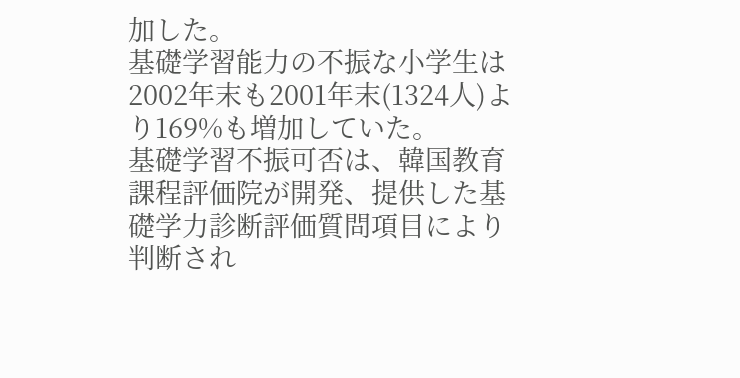加した。
基礎学習能力の不振な小学生は2002年末も2001年末(1324人)より169%も増加していた。
基礎学習不振可否は、韓国教育課程評価院が開発、提供した基礎学力診断評価質問項目により判断され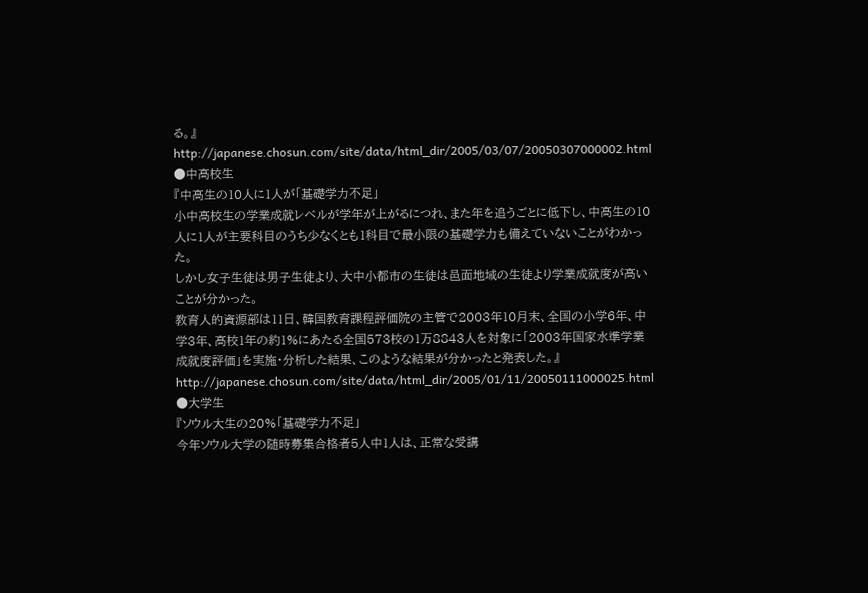る。』
http://japanese.chosun.com/site/data/html_dir/2005/03/07/20050307000002.html
●中高校生
『中高生の10人に1人が「基礎学力不足」
小中高校生の学業成就レベルが学年が上がるにつれ、また年を追うごとに低下し、中高生の10人に1人が主要科目のうち少なくとも1科目で最小限の基礎学力も備えていないことがわかった。
しかし女子生徒は男子生徒より、大中小都市の生徒は邑面地域の生徒より学業成就度が高いことが分かった。
教育人的資源部は11日、韓国教育課程評価院の主管で2003年10月末、全国の小学6年、中学3年、高校1年の約1%にあたる全国573校の1万8843人を対象に「2003年国家水準学業成就度評価」を実施・分析した結果、このような結果が分かったと発表した。』
http://japanese.chosun.com/site/data/html_dir/2005/01/11/20050111000025.html
●大学生
『ソウル大生の20%「基礎学力不足」
今年ソウル大学の随時募集合格者5人中1人は、正常な受講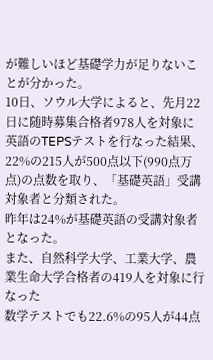が難しいほど基礎学力が足りないことが分かった。
10日、ソウル大学によると、先月22日に随時募集合格者978人を対象に
英語のTEPSテストを行なった結果、22%の215人が500点以下(990点万点)の点数を取り、「基礎英語」受講対象者と分類された。
昨年は24%が基礎英語の受講対象者となった。
また、自然科学大学、工業大学、農業生命大学合格者の419人を対象に行なった
数学テストでも22.6%の95人が44点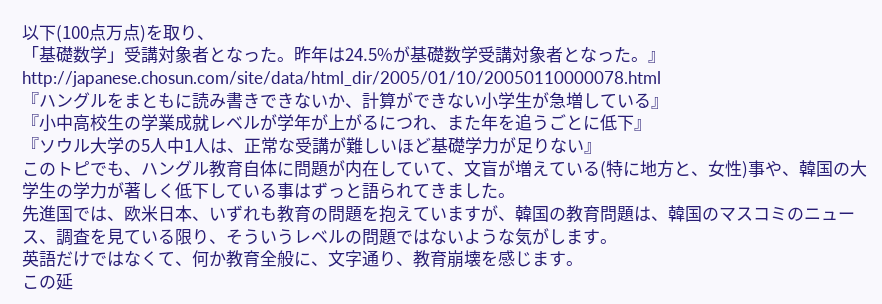以下(100点万点)を取り、
「基礎数学」受講対象者となった。昨年は24.5%が基礎数学受講対象者となった。』
http://japanese.chosun.com/site/data/html_dir/2005/01/10/20050110000078.html
『ハングルをまともに読み書きできないか、計算ができない小学生が急増している』
『小中高校生の学業成就レベルが学年が上がるにつれ、また年を追うごとに低下』
『ソウル大学の5人中1人は、正常な受講が難しいほど基礎学力が足りない』
このトピでも、ハングル教育自体に問題が内在していて、文盲が増えている(特に地方と、女性)事や、韓国の大学生の学力が著しく低下している事はずっと語られてきました。
先進国では、欧米日本、いずれも教育の問題を抱えていますが、韓国の教育問題は、韓国のマスコミのニュース、調査を見ている限り、そういうレベルの問題ではないような気がします。
英語だけではなくて、何か教育全般に、文字通り、教育崩壊を感じます。
この延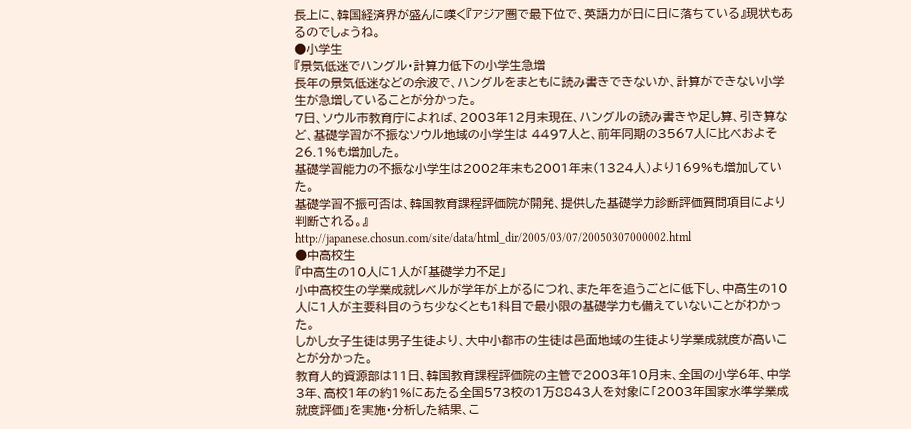長上に、韓国経済界が盛んに嘆く『アジア圏で最下位で、英語力が日に日に落ちている』現状もあるのでしょうね。
●小学生
『景気低迷でハングル・計算力低下の小学生急増
長年の景気低迷などの余波で、ハングルをまともに読み書きできないか、計算ができない小学生が急増していることが分かった。
7日、ソウル市教育庁によれば、2003年12月末現在、ハングルの読み書きや足し算、引き算など、基礎学習が不振なソウル地域の小学生は 4497人と、前年同期の3567人に比べおよそ26.1%も増加した。
基礎学習能力の不振な小学生は2002年末も2001年末(1324人)より169%も増加していた。
基礎学習不振可否は、韓国教育課程評価院が開発、提供した基礎学力診断評価質問項目により判断される。』
http://japanese.chosun.com/site/data/html_dir/2005/03/07/20050307000002.html
●中高校生
『中高生の10人に1人が「基礎学力不足」
小中高校生の学業成就レベルが学年が上がるにつれ、また年を追うごとに低下し、中高生の10人に1人が主要科目のうち少なくとも1科目で最小限の基礎学力も備えていないことがわかった。
しかし女子生徒は男子生徒より、大中小都市の生徒は邑面地域の生徒より学業成就度が高いことが分かった。
教育人的資源部は11日、韓国教育課程評価院の主管で2003年10月末、全国の小学6年、中学3年、高校1年の約1%にあたる全国573校の1万8843人を対象に「2003年国家水準学業成就度評価」を実施・分析した結果、こ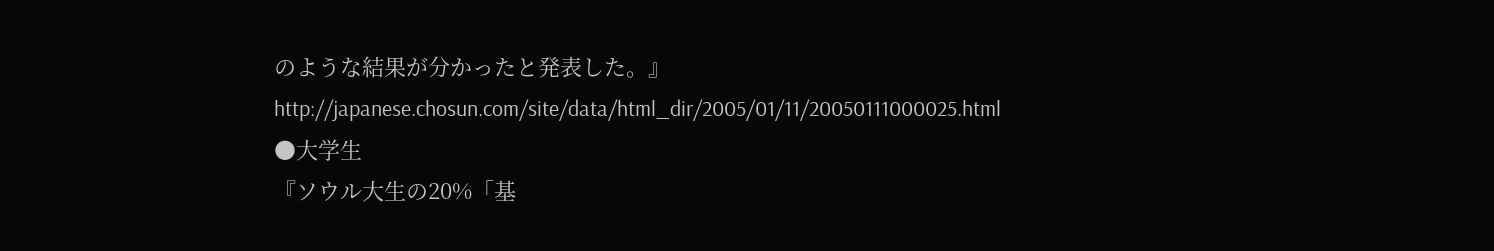のような結果が分かったと発表した。』
http://japanese.chosun.com/site/data/html_dir/2005/01/11/20050111000025.html
●大学生
『ソウル大生の20%「基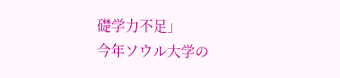礎学力不足」
今年ソウル大学の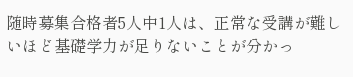随時募集合格者5人中1人は、正常な受講が難しいほど基礎学力が足りないことが分かっ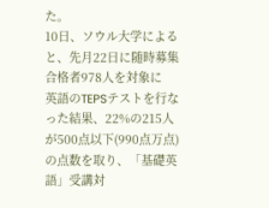た。
10日、ソウル大学によると、先月22日に随時募集合格者978人を対象に
英語のTEPSテストを行なった結果、22%の215人が500点以下(990点万点)の点数を取り、「基礎英語」受講対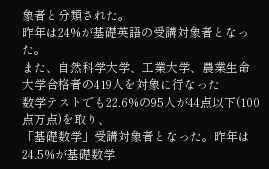象者と分類された。
昨年は24%が基礎英語の受講対象者となった。
また、自然科学大学、工業大学、農業生命大学合格者の419人を対象に行なった
数学テストでも22.6%の95人が44点以下(100点万点)を取り、
「基礎数学」受講対象者となった。昨年は24.5%が基礎数学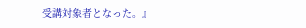受講対象者となった。』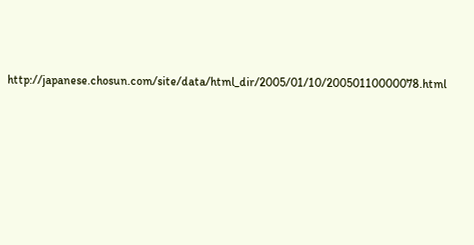http://japanese.chosun.com/site/data/html_dir/2005/01/10/20050110000078.html